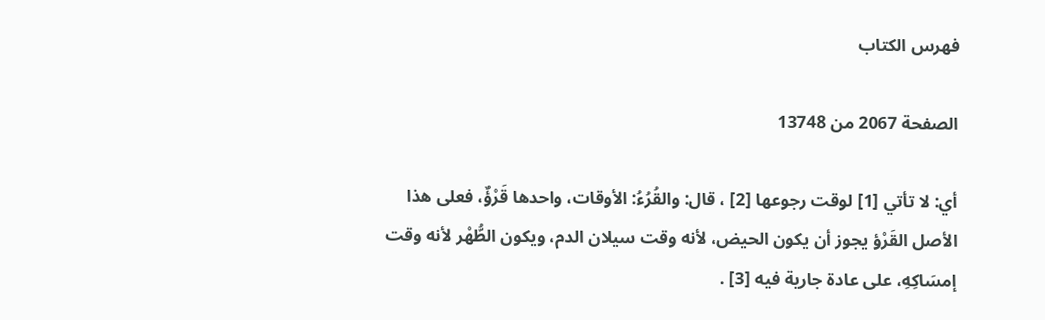فهرس الكتاب

الصفحة 2067 من 13748

أي: لا تأتي [1] لوقت رجوعها [2] ، قال: والقُرُءُ: الأوقات، واحدها قَرْؤٌ، فعلى هذا الأصل القَرْؤ يجوز أن يكون الحيض، لأنه وقت سيلان الدم، ويكون الطُّهْر لأنه وقت إمسَاكِهِ، على عادة جارية فيه [3] .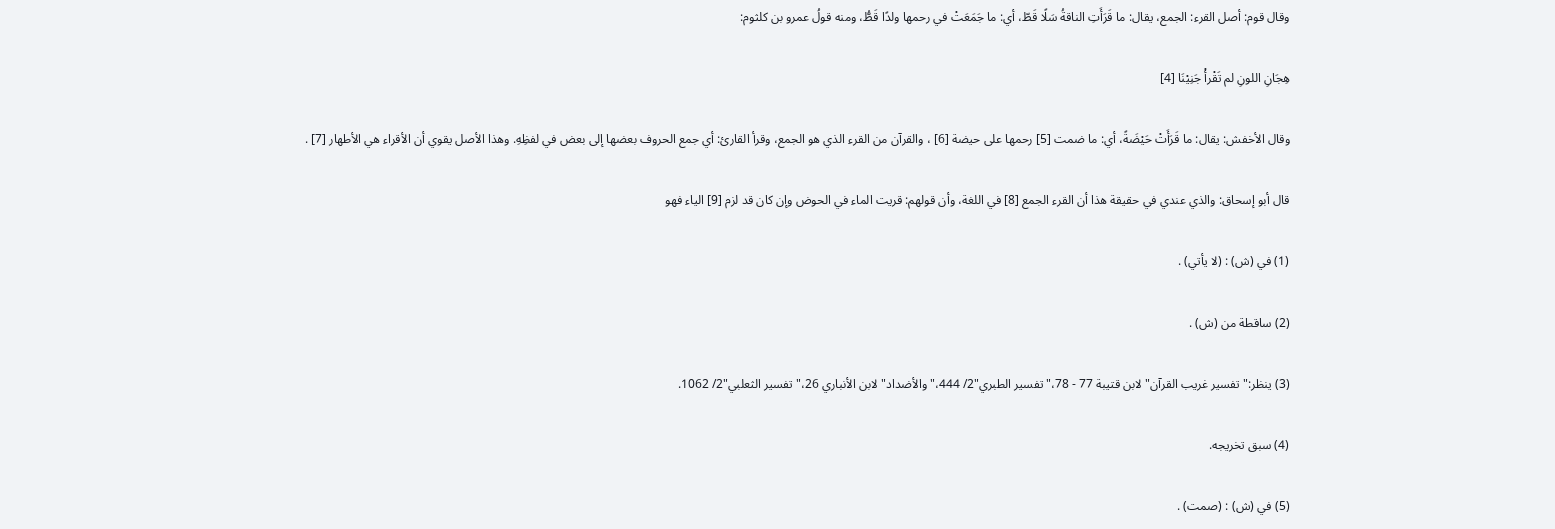وقال قوم: أصل القرء: الجمع، يقال: ما قَرَأَتِ الناقةُ سَلًا قَطّ، أي: ما جَمَعَتْ في رحمها ولدًا قَطُّ، ومنه قولُ عمرو بن كلثوم:

هِجَانِ اللونِ لم تَقْرأْ جَنِيْنَا [4]

وقال الأخفش: يقال: ما قَرَأَتْ حَيْضَةً، أي: ما ضمت [5] رحمها على حيضة [6] ، والقرآن من القرء الذي هو الجمع، وقرأ القارئ: أي جمع الحروف بعضها إلى بعض في لفظِهِ. وهذا الأصل يقوي أن الأقراء هي الأطهار [7] .

قال أبو إسحاق: والذي عندي في حقيقة هذا أن القرء الجمع [8] في اللغة، وأن قولهم: قريت الماء في الحوض وإن كان قد لزم [9] الياء فهو

(1) في (ش) : (لا يأتي) .

(2) ساقطة من (ش) .

(3) ينظر:"تفسير غريب القرآن"لابن قتيبة 77 - 78،"تفسير الطبري"2/ 444،"والأضداد"لابن الأنباري 26،"تفسير الثعلبي"2/ 1062.

(4) سبق تخريجه.

(5) في (ش) : (صمت) .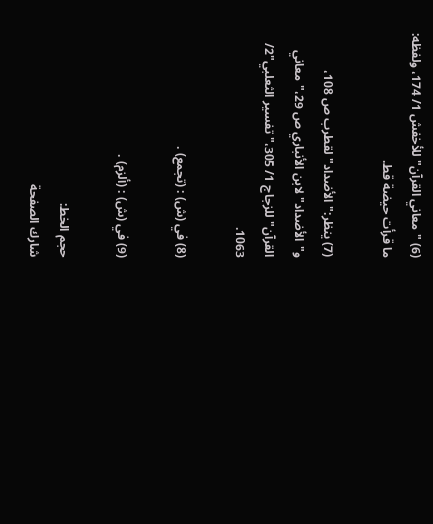(6) "معاني القرآن"للأخفش 1/ 174، ولفظه: ما قرأت حيضة قط.

(7) ينظر:"الأضداد"لقطرب ص 108، و"الأضداد"لابن الأنباري ص 29،"معاني القرآن"للزجاج 1/ 305،"تفسير الثعلبي"2/ 1063.

(8) في (ش) : (تجمع) .

(9) في (ش) : (ألزم) .

حجم الخط:
شارك الصفحة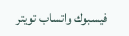فيسبوك واتساب تويتر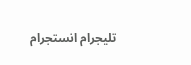تليجرام انستجرام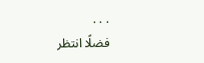. . .
فضلًا انتظر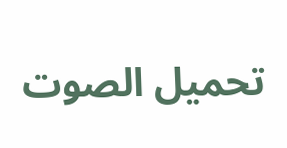تحميل الصوت